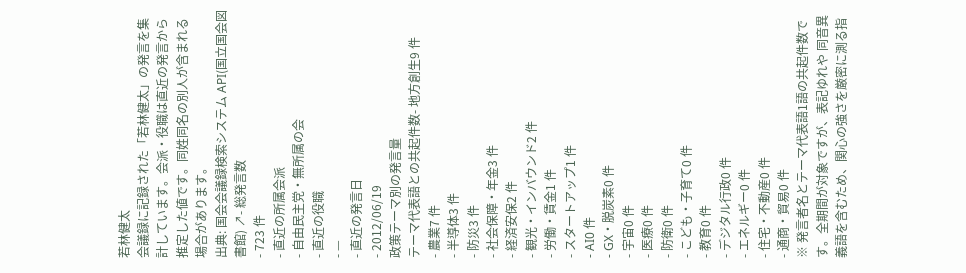若林健太
会議録に記録された「若林健太」の発言を集計しています。会派・役職は直近の発言から推定した値です。同姓同名の別人が含まれる場合があります。
出典: 国会会議録検索システム API(国立国会図書館) ↗- 総発言数
- 723 件
- 直近の所属会派
- 自由民主党・無所属の会
- 直近の役職
- —
- 直近の発言日
- 2012/06/19
政策テーマ別の発言量
テーマ代表語との共起件数- 地方創生9 件
- 農業7 件
- 半導体3 件
- 防災3 件
- 社会保障・年金3 件
- 経済安保2 件
- 観光・インバウンド2 件
- 労働・賃金1 件
- スタートアップ1 件
- AI0 件
- GX・脱炭素0 件
- 宇宙0 件
- 医療0 件
- 防衛0 件
- こども・子育て0 件
- 教育0 件
- デジタル行政0 件
- エネルギー0 件
- 住宅・不動産0 件
- 通商・貿易0 件
※ 発言者名とテーマ代表語1語の共起件数です。全期間が対象ですが、表記ゆれや 同音異義語を含むため、関心の強さを厳密に測る指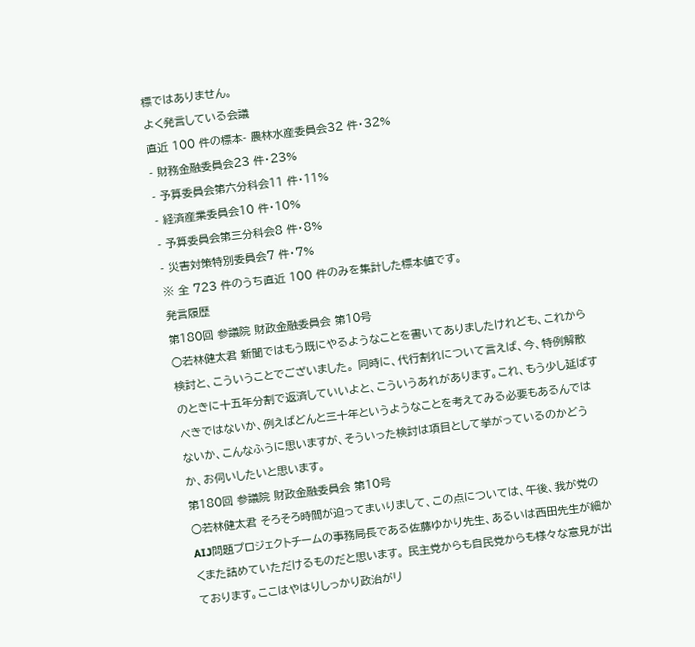標ではありません。
よく発言している会議
直近 100 件の標本- 農林水産委員会32 件・32%
- 財務金融委員会23 件・23%
- 予算委員会第六分科会11 件・11%
- 経済産業委員会10 件・10%
- 予算委員会第三分科会8 件・8%
- 災害対策特別委員会7 件・7%
※ 全 723 件のうち直近 100 件のみを集計した標本値です。
発言履歴
第180回 参議院 財政金融委員会 第10号
○若林健太君 新聞ではもう既にやるようなことを書いてありましたけれども、これから検討と、こういうことでございました。 同時に、代行割れについて言えば、今、特例解散のときに十五年分割で返済していいよと、こういうあれがあります。これ、もう少し延ばすべきではないか、例えばどんと三十年というようなことを考えてみる必要もあるんではないか、こんなふうに思いますが、そういった検討は項目として挙がっているのかどうか、お伺いしたいと思います。
第180回 参議院 財政金融委員会 第10号
○若林健太君 そろそろ時間が迫ってまいりまして、この点については、午後、我が党のAIJ問題プロジェクトチームの事務局長である佐藤ゆかり先生、あるいは西田先生が細かくまた詰めていただけるものだと思います。 民主党からも自民党からも様々な意見が出ております。ここはやはりしっかり政治がリ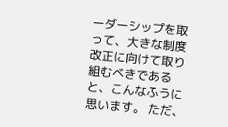ーダーシップを取って、大きな制度改正に向けて取り組むべきであると、こんなふうに思います。 ただ、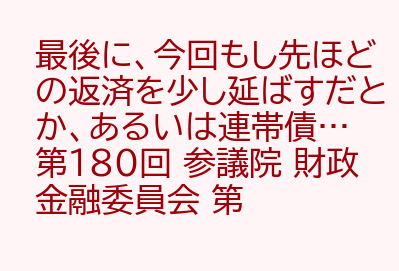最後に、今回もし先ほどの返済を少し延ばすだとか、あるいは連帯債…
第180回 参議院 財政金融委員会 第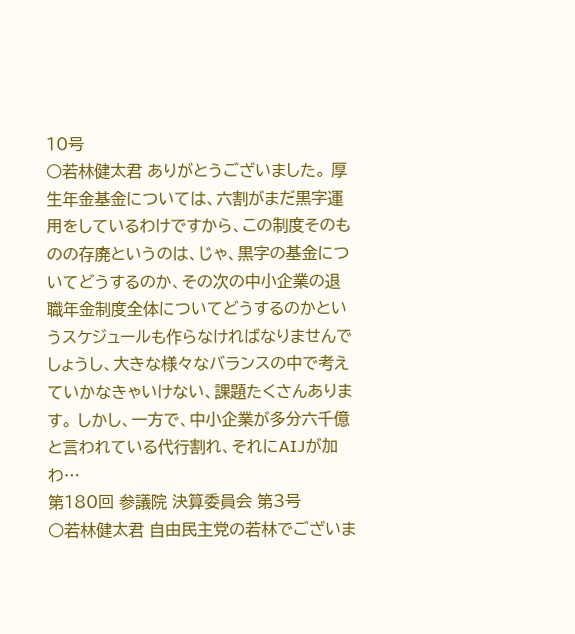10号
○若林健太君 ありがとうございました。 厚生年金基金については、六割がまだ黒字運用をしているわけですから、この制度そのものの存廃というのは、じゃ、黒字の基金についてどうするのか、その次の中小企業の退職年金制度全体についてどうするのかというスケジュールも作らなければなりませんでしょうし、大きな様々なバランスの中で考えていかなきゃいけない、課題たくさんあります。 しかし、一方で、中小企業が多分六千億と言われている代行割れ、それにAIJが加わ…
第180回 参議院 決算委員会 第3号
○若林健太君 自由民主党の若林でございま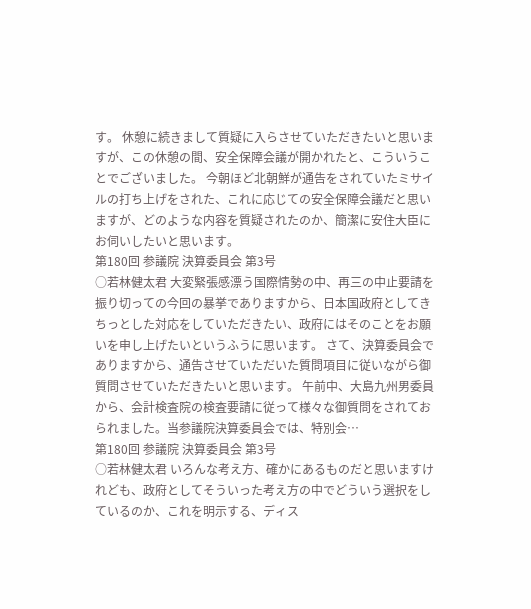す。 休憩に続きまして質疑に入らさせていただきたいと思いますが、この休憩の間、安全保障会議が開かれたと、こういうことでございました。 今朝ほど北朝鮮が通告をされていたミサイルの打ち上げをされた、これに応じての安全保障会議だと思いますが、どのような内容を質疑されたのか、簡潔に安住大臣にお伺いしたいと思います。
第180回 参議院 決算委員会 第3号
○若林健太君 大変緊張感漂う国際情勢の中、再三の中止要請を振り切っての今回の暴挙でありますから、日本国政府としてきちっとした対応をしていただきたい、政府にはそのことをお願いを申し上げたいというふうに思います。 さて、決算委員会でありますから、通告させていただいた質問項目に従いながら御質問させていただきたいと思います。 午前中、大島九州男委員から、会計検査院の検査要請に従って様々な御質問をされておられました。当参議院決算委員会では、特別会…
第180回 参議院 決算委員会 第3号
○若林健太君 いろんな考え方、確かにあるものだと思いますけれども、政府としてそういった考え方の中でどういう選択をしているのか、これを明示する、ディス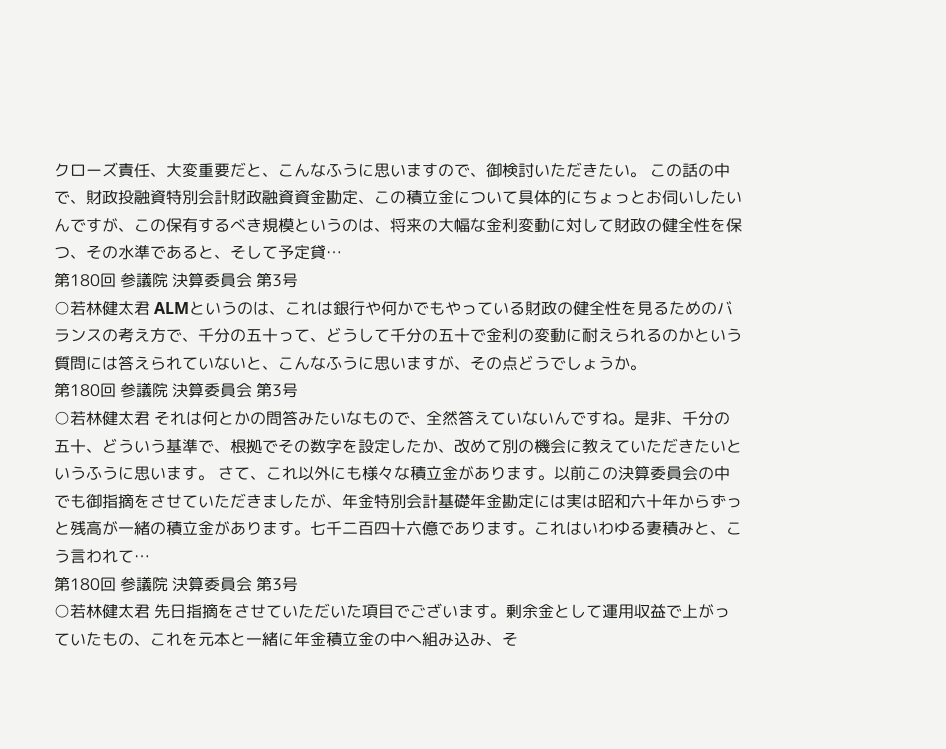クローズ責任、大変重要だと、こんなふうに思いますので、御検討いただきたい。 この話の中で、財政投融資特別会計財政融資資金勘定、この積立金について具体的にちょっとお伺いしたいんですが、この保有するべき規模というのは、将来の大幅な金利変動に対して財政の健全性を保つ、その水準であると、そして予定貸…
第180回 参議院 決算委員会 第3号
○若林健太君 ALMというのは、これは銀行や何かでもやっている財政の健全性を見るためのバランスの考え方で、千分の五十って、どうして千分の五十で金利の変動に耐えられるのかという質問には答えられていないと、こんなふうに思いますが、その点どうでしょうか。
第180回 参議院 決算委員会 第3号
○若林健太君 それは何とかの問答みたいなもので、全然答えていないんですね。是非、千分の五十、どういう基準で、根拠でその数字を設定したか、改めて別の機会に教えていただきたいというふうに思います。 さて、これ以外にも様々な積立金があります。以前この決算委員会の中でも御指摘をさせていただきましたが、年金特別会計基礎年金勘定には実は昭和六十年からずっと残高が一緒の積立金があります。七千二百四十六億であります。これはいわゆる妻積みと、こう言われて…
第180回 参議院 決算委員会 第3号
○若林健太君 先日指摘をさせていただいた項目でございます。剰余金として運用収益で上がっていたもの、これを元本と一緒に年金積立金の中へ組み込み、そ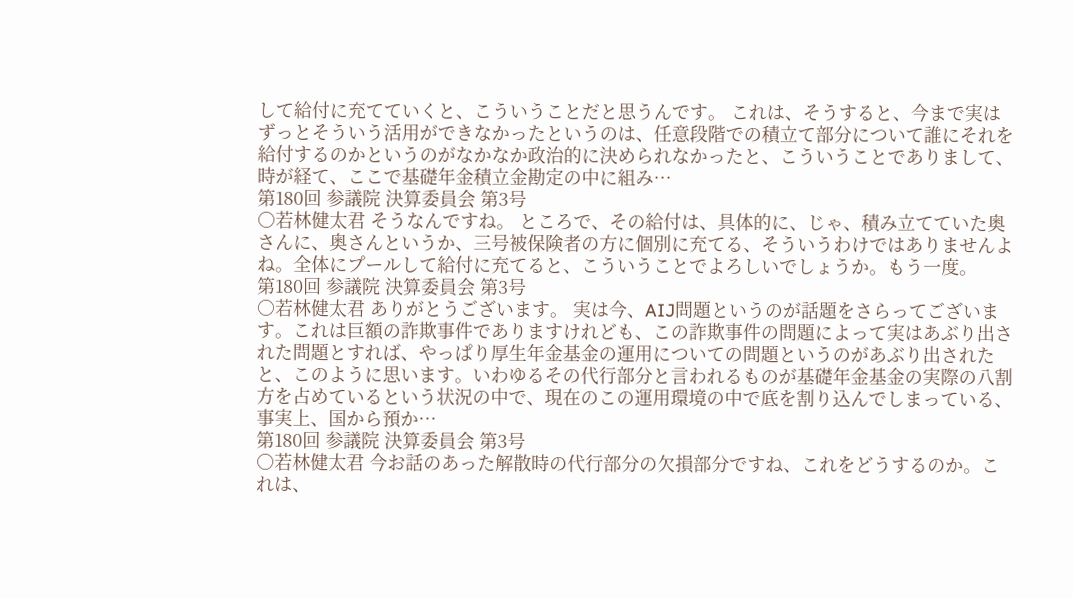して給付に充てていくと、こういうことだと思うんです。 これは、そうすると、今まで実はずっとそういう活用ができなかったというのは、任意段階での積立て部分について誰にそれを給付するのかというのがなかなか政治的に決められなかったと、こういうことでありまして、時が経て、ここで基礎年金積立金勘定の中に組み…
第180回 参議院 決算委員会 第3号
○若林健太君 そうなんですね。 ところで、その給付は、具体的に、じゃ、積み立てていた奥さんに、奥さんというか、三号被保険者の方に個別に充てる、そういうわけではありませんよね。全体にプールして給付に充てると、こういうことでよろしいでしょうか。もう一度。
第180回 参議院 決算委員会 第3号
○若林健太君 ありがとうございます。 実は今、AIJ問題というのが話題をさらってございます。これは巨額の詐欺事件でありますけれども、この詐欺事件の問題によって実はあぶり出された問題とすれば、やっぱり厚生年金基金の運用についての問題というのがあぶり出されたと、このように思います。いわゆるその代行部分と言われるものが基礎年金基金の実際の八割方を占めているという状況の中で、現在のこの運用環境の中で底を割り込んでしまっている、事実上、国から預か…
第180回 参議院 決算委員会 第3号
○若林健太君 今お話のあった解散時の代行部分の欠損部分ですね、これをどうするのか。これは、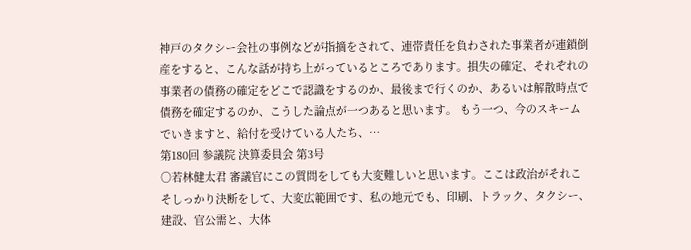神戸のタクシー会社の事例などが指摘をされて、連帯責任を負わされた事業者が連鎖倒産をすると、こんな話が持ち上がっているところであります。損失の確定、それぞれの事業者の債務の確定をどこで認識をするのか、最後まで行くのか、あるいは解散時点で債務を確定するのか、こうした論点が一つあると思います。 もう一つ、今のスキームでいきますと、給付を受けている人たち、…
第180回 参議院 決算委員会 第3号
○若林健太君 審議官にこの質問をしても大変難しいと思います。ここは政治がそれこそしっかり決断をして、大変広範囲です、私の地元でも、印刷、トラック、タクシー、建設、官公需と、大体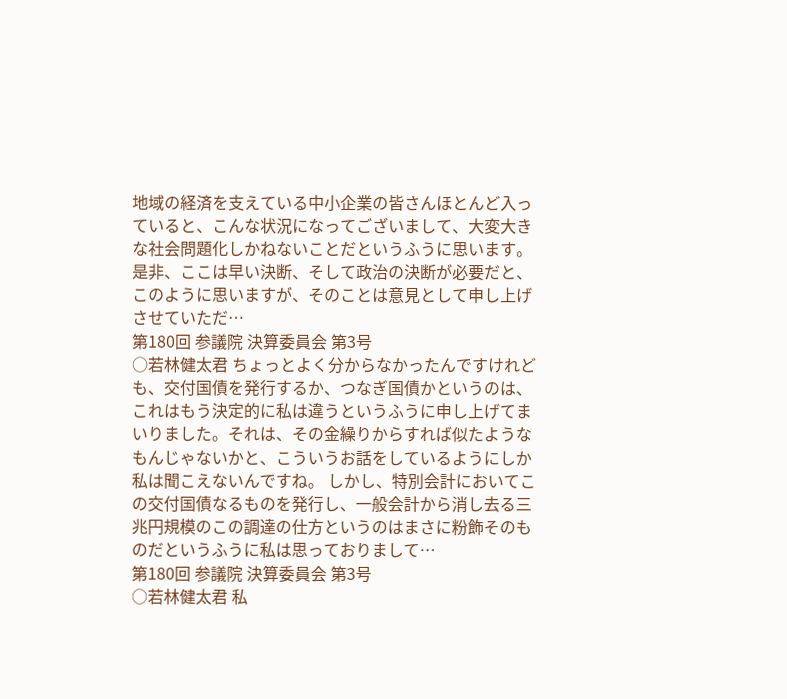地域の経済を支えている中小企業の皆さんほとんど入っていると、こんな状況になってございまして、大変大きな社会問題化しかねないことだというふうに思います。 是非、ここは早い決断、そして政治の決断が必要だと、このように思いますが、そのことは意見として申し上げさせていただ…
第180回 参議院 決算委員会 第3号
○若林健太君 ちょっとよく分からなかったんですけれども、交付国債を発行するか、つなぎ国債かというのは、これはもう決定的に私は違うというふうに申し上げてまいりました。それは、その金繰りからすれば似たようなもんじゃないかと、こういうお話をしているようにしか私は聞こえないんですね。 しかし、特別会計においてこの交付国債なるものを発行し、一般会計から消し去る三兆円規模のこの調達の仕方というのはまさに粉飾そのものだというふうに私は思っておりまして…
第180回 参議院 決算委員会 第3号
○若林健太君 私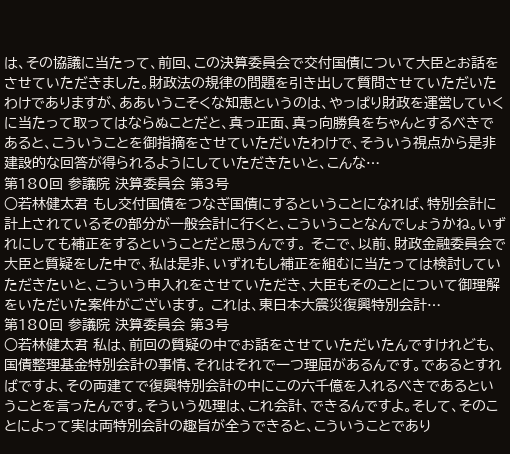は、その協議に当たって、前回、この決算委員会で交付国債について大臣とお話をさせていただきました。財政法の規律の問題を引き出して質問させていただいたわけでありますが、ああいうこそくな知恵というのは、やっぱり財政を運営していくに当たって取ってはならぬことだと、真っ正面、真っ向勝負をちゃんとするべきであると、こういうことを御指摘をさせていただいたわけで、そういう視点から是非建設的な回答が得られるようにしていただきたいと、こんな…
第180回 参議院 決算委員会 第3号
○若林健太君 もし交付国債をつなぎ国債にするということになれば、特別会計に計上されているその部分が一般会計に行くと、こういうことなんでしょうかね。いずれにしても補正をするということだと思うんです。 そこで、以前、財政金融委員会で大臣と質疑をした中で、私は是非、いずれもし補正を組むに当たっては検討していただきたいと、こういう申入れをさせていただき、大臣もそのことについて御理解をいただいた案件がございます。 これは、東日本大震災復興特別会計…
第180回 参議院 決算委員会 第3号
○若林健太君 私は、前回の質疑の中でお話をさせていただいたんですけれども、国債整理基金特別会計の事情、それはそれで一つ理屈があるんです。であるとすればですよ、その両建てで復興特別会計の中にこの六千億を入れるべきであるということを言ったんです。そういう処理は、これ会計、できるんですよ。そして、そのことによって実は両特別会計の趣旨が全うできると、こういうことであり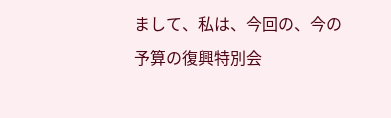まして、私は、今回の、今の予算の復興特別会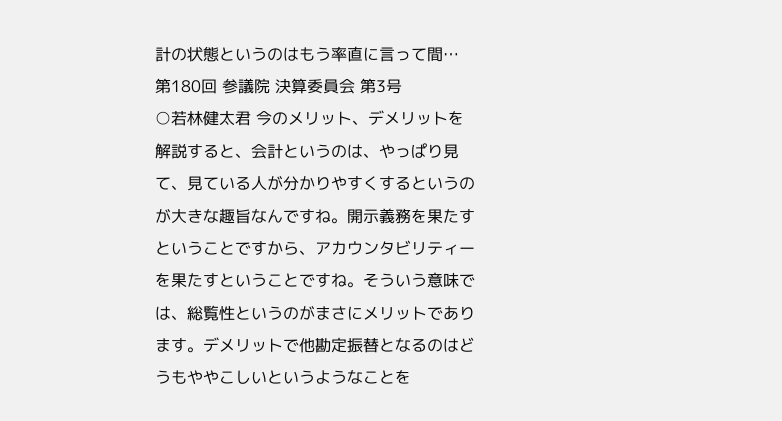計の状態というのはもう率直に言って間…
第180回 参議院 決算委員会 第3号
○若林健太君 今のメリット、デメリットを解説すると、会計というのは、やっぱり見て、見ている人が分かりやすくするというのが大きな趣旨なんですね。開示義務を果たすということですから、アカウンタビリティーを果たすということですね。そういう意味では、総覧性というのがまさにメリットであります。デメリットで他勘定振替となるのはどうもややこしいというようなことを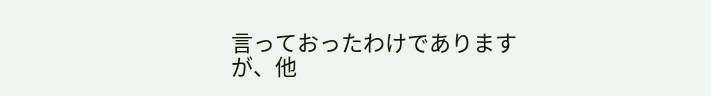言っておったわけでありますが、他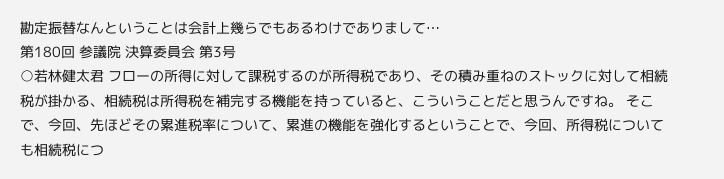勘定振替なんということは会計上幾らでもあるわけでありまして…
第180回 参議院 決算委員会 第3号
○若林健太君 フローの所得に対して課税するのが所得税であり、その積み重ねのストックに対して相続税が掛かる、相続税は所得税を補完する機能を持っていると、こういうことだと思うんですね。 そこで、今回、先ほどその累進税率について、累進の機能を強化するということで、今回、所得税についても相続税につ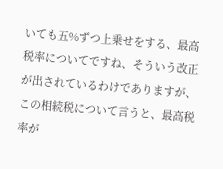いても五%ずつ上乗せをする、最高税率についてですね、そういう改正が出されているわけでありますが、この相続税について言うと、最高税率が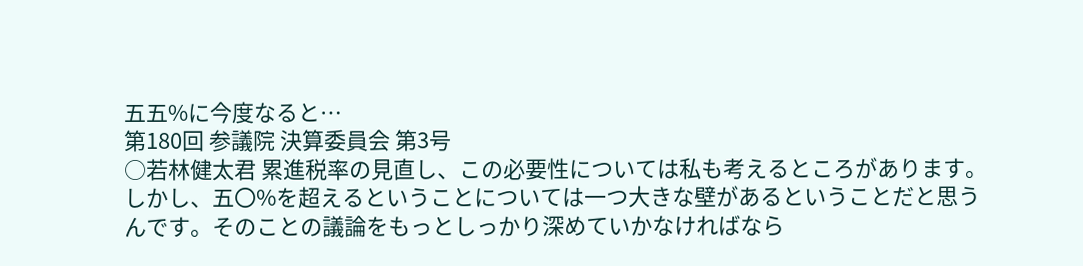五五%に今度なると…
第180回 参議院 決算委員会 第3号
○若林健太君 累進税率の見直し、この必要性については私も考えるところがあります。しかし、五〇%を超えるということについては一つ大きな壁があるということだと思うんです。そのことの議論をもっとしっかり深めていかなければなら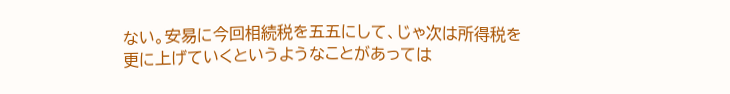ない。安易に今回相続税を五五にして、じゃ次は所得税を更に上げていくというようなことがあっては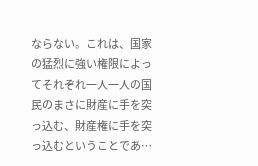ならない。これは、国家の猛烈に強い権限によってそれぞれ一人一人の国民のまさに財産に手を突っ込む、財産権に手を突っ込むということであ…